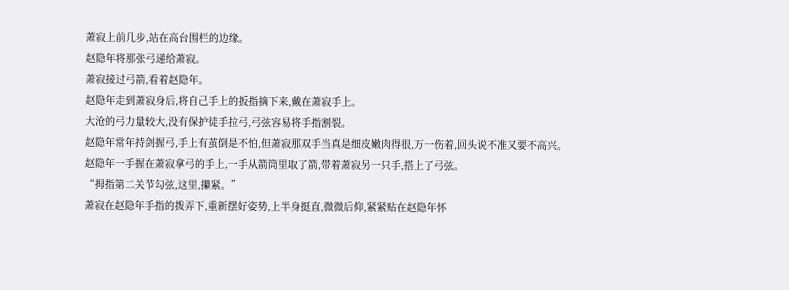萧寂上前几步,站在高台围栏的边缘。
赵隐年将那张弓递给萧寂。
萧寂接过弓箭,看着赵隐年。
赵隐年走到萧寂身后,将自己手上的扳指摘下来,戴在萧寂手上。
大沧的弓力量较大,没有保护徒手拉弓,弓弦容易将手指割裂。
赵隐年常年持剑握弓,手上有茧倒是不怕,但萧寂那双手当真是细皮嫩肉得很,万一伤着,回头说不准又要不高兴。
赵隐年一手握在萧寂拿弓的手上,一手从箭筒里取了箭,带着萧寂另一只手,搭上了弓弦。
“拇指第二关节勾弦,这里,攥紧。”
萧寂在赵隐年手指的拨弄下,重新摆好姿势,上半身挺直,微微后仰,紧紧贴在赵隐年怀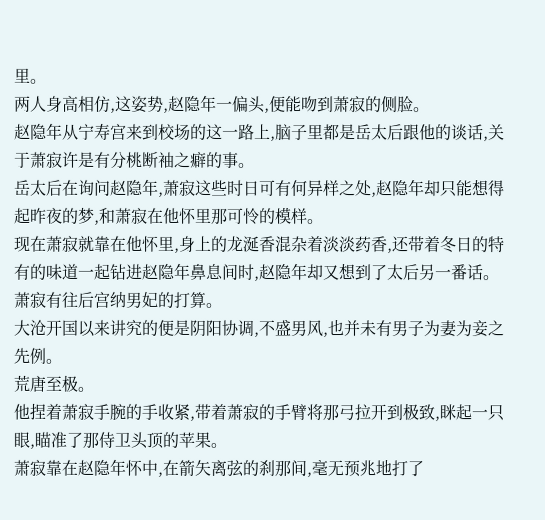里。
两人身高相仿,这姿势,赵隐年一偏头,便能吻到萧寂的侧脸。
赵隐年从宁寿宫来到校场的这一路上,脑子里都是岳太后跟他的谈话,关于萧寂许是有分桃断袖之癖的事。
岳太后在询问赵隐年,萧寂这些时日可有何异样之处,赵隐年却只能想得起昨夜的梦,和萧寂在他怀里那可怜的模样。
现在萧寂就靠在他怀里,身上的龙涎香混杂着淡淡药香,还带着冬日的特有的味道一起钻进赵隐年鼻息间时,赵隐年却又想到了太后另一番话。
萧寂有往后宫纳男妃的打算。
大沧开国以来讲究的便是阴阳协调,不盛男风,也并未有男子为妻为妾之先例。
荒唐至极。
他捏着萧寂手腕的手收紧,带着萧寂的手臂将那弓拉开到极致,眯起一只眼,瞄准了那侍卫头顶的苹果。
萧寂靠在赵隐年怀中,在箭矢离弦的刹那间,毫无预兆地打了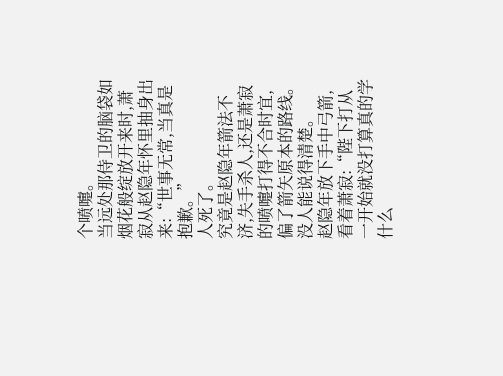个喷嚏。
当远处那侍卫的脑袋如烟花般绽放开来时,萧寂从赵隐年怀里抽身出来:“世事无常,当真是抱歉。”
人死了。
究竟是赵隐年箭法不济,失手杀人,还是萧寂的喷嚏打得不合时宜,偏了箭矢原本的路线。
没人能说得清楚。
赵隐年放下手中弓箭,看着萧寂:“陛下打从一开始就没打算真的学什么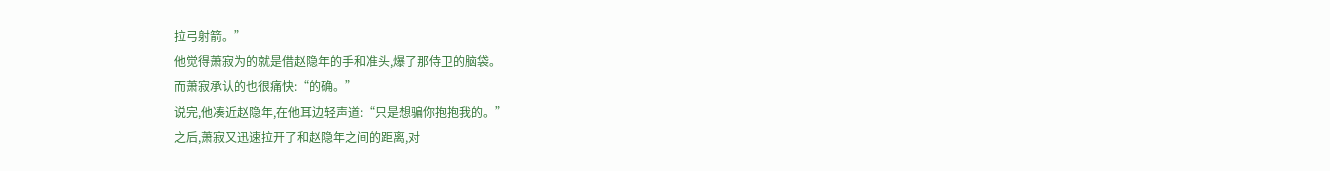拉弓射箭。”
他觉得萧寂为的就是借赵隐年的手和准头,爆了那侍卫的脑袋。
而萧寂承认的也很痛快:“的确。”
说完,他凑近赵隐年,在他耳边轻声道:“只是想骗你抱抱我的。”
之后,萧寂又迅速拉开了和赵隐年之间的距离,对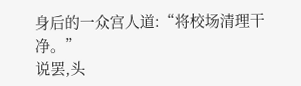身后的一众宫人道:“将校场清理干净。”
说罢,头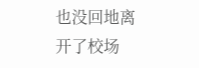也没回地离开了校场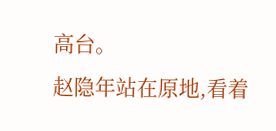高台。
赵隐年站在原地,看着